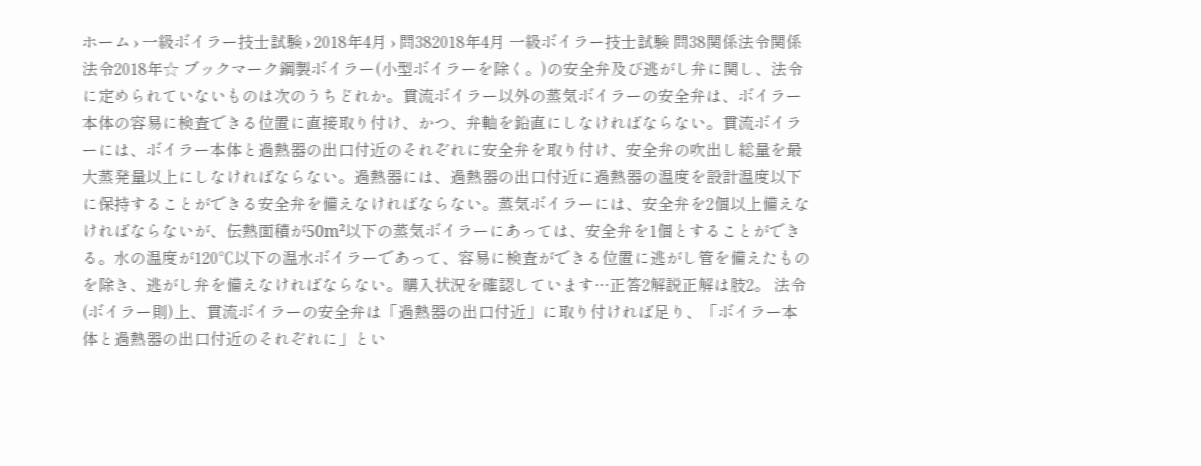ホーム › 一級ボイラー技士試験 › 2018年4月 › 問382018年4月 一級ボイラー技士試験 問38関係法令関係法令2018年☆ ブックマーク鋼製ボイラー(小型ボイラーを除く。)の安全弁及び逃がし弁に関し、法令に定められていないものは次のうちどれか。貫流ボイラー以外の蒸気ボイラーの安全弁は、ボイラー本体の容易に検査できる位置に直接取り付け、かつ、弁軸を鉛直にしなければならない。貫流ボイラーには、ボイラー本体と過熱器の出口付近のそれぞれに安全弁を取り付け、安全弁の吹出し総量を最大蒸発量以上にしなければならない。過熱器には、過熱器の出口付近に過熱器の温度を設計温度以下に保持することができる安全弁を備えなければならない。蒸気ボイラーには、安全弁を2個以上備えなければならないが、伝熱面積が50m²以下の蒸気ボイラーにあっては、安全弁を1個とすることができる。水の温度が120℃以下の温水ボイラーであって、容易に検査ができる位置に逃がし管を備えたものを除き、逃がし弁を備えなければならない。購入状況を確認しています…正答2解説正解は肢2。 法令(ボイラー則)上、貫流ボイラーの安全弁は「過熱器の出口付近」に取り付ければ足り、「ボイラー本体と過熱器の出口付近のそれぞれに」とい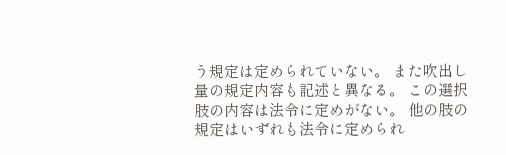う規定は定められていない。 また吹出し量の規定内容も記述と異なる。 この選択肢の内容は法令に定めがない。 他の肢の規定はいずれも法令に定められ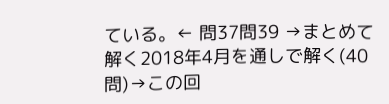ている。← 問37問39 →まとめて解く2018年4月を通しで解く(40問)→この回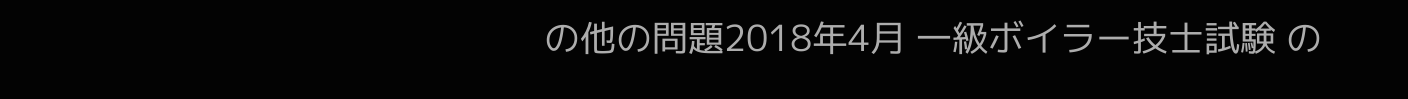の他の問題2018年4月 一級ボイラー技士試験 の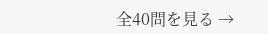全40問を見る →